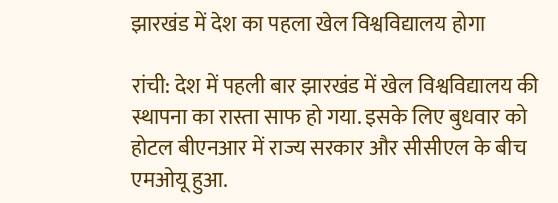झारखंड में देश का पहला खेल विश्वविद्यालय होगा

रांची: देश में पहली बार झारखंड में खेल विश्वविद्यालय की स्थापना का रास्ता साफ हो गया. इसके लिए बुधवार को होटल बीएनआर में राज्य सरकार और सीसीएल के बीच एमओयू हुआ.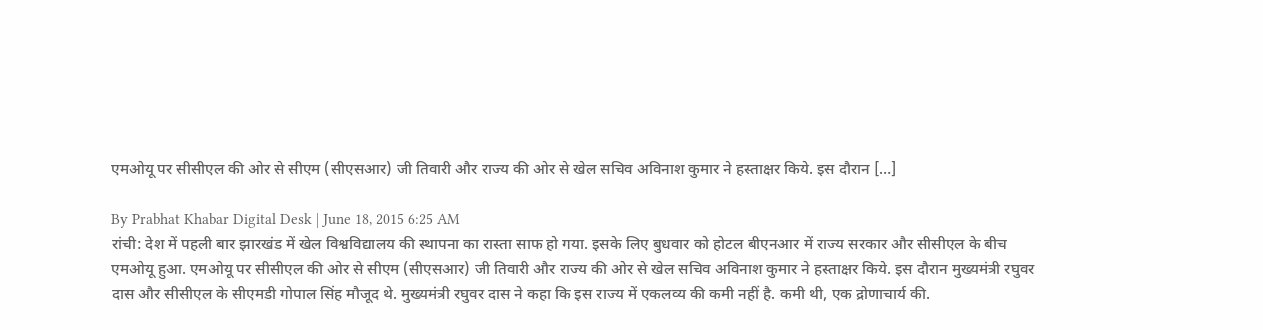एमओयू पर सीसीएल की ओर से सीएम (सीएसआर) जी तिवारी और राज्य की ओर से खेल सचिव अविनाश कुमार ने हस्ताक्षर किये. इस दौरान […]

By Prabhat Khabar Digital Desk | June 18, 2015 6:25 AM
रांची: देश में पहली बार झारखंड में खेल विश्वविद्यालय की स्थापना का रास्ता साफ हो गया. इसके लिए बुधवार को होटल बीएनआर में राज्य सरकार और सीसीएल के बीच एमओयू हुआ. एमओयू पर सीसीएल की ओर से सीएम (सीएसआर) जी तिवारी और राज्य की ओर से खेल सचिव अविनाश कुमार ने हस्ताक्षर किये. इस दौरान मुख्यमंत्री रघुवर दास और सीसीएल के सीएमडी गोपाल सिंह मौजूद थे. मुख्यमंत्री रघुवर दास ने कहा कि इस राज्य में एकलव्य की कमी नहीं है. कमी थी, एक द्रोणाचार्य की.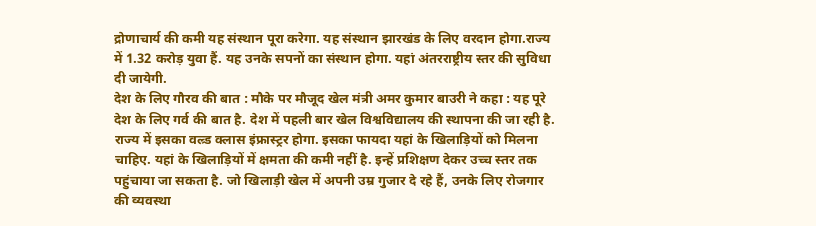द्रोणाचार्य की कमी यह संस्थान पूरा करेगा. यह संस्थान झारखंड के लिए वरदान होगा.राज्य में 1.32 करोड़ युवा हैं. यह उनके सपनों का संस्थान होगा. यहां अंतरराष्ट्रीय स्तर की सुविधा दी जायेगी.
देश के लिए गौरव की बात : मौके पर मौजूद खेल मंत्री अमर कुमार बाउरी ने कहा : यह पूरे देश के लिए गर्व की बात है. देश में पहली बार खेल विश्वविद्यालय की स्थापना की जा रही है. राज्य में इसका वल्र्ड क्लास इंफ्रास्ट्रर होगा. इसका फायदा यहां के खिलाड़ियों को मिलना चाहिए. यहां के खिलाड़ियों में क्षमता की कमी नहीं है. इन्हें प्रशिक्षण देकर उच्च स्तर तक पहुंचाया जा सकता है. जो खिलाड़ी खेल में अपनी उम्र गुजार दे रहे हैं, उनके लिए रोजगार की व्यवस्था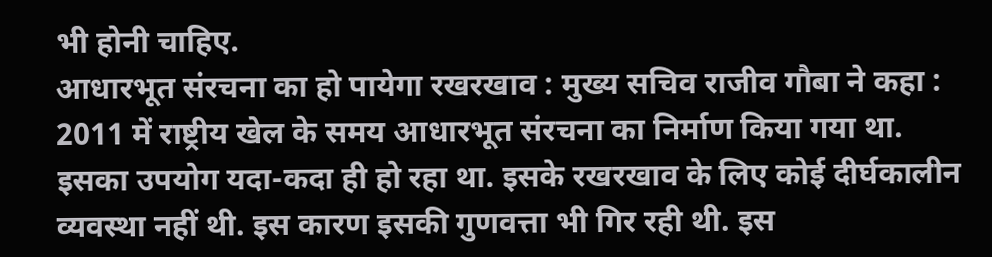भी होनी चाहिए.
आधारभूत संरचना का हो पायेगा रखरखाव : मुख्य सचिव राजीव गौबा ने कहा : 2011 में राष्ट्रीय खेल के समय आधारभूत संरचना का निर्माण किया गया था. इसका उपयोग यदा-कदा ही हो रहा था. इसके रखरखाव के लिए कोई दीर्घकालीन व्यवस्था नहीं थी. इस कारण इसकी गुणवत्ता भी गिर रही थी. इस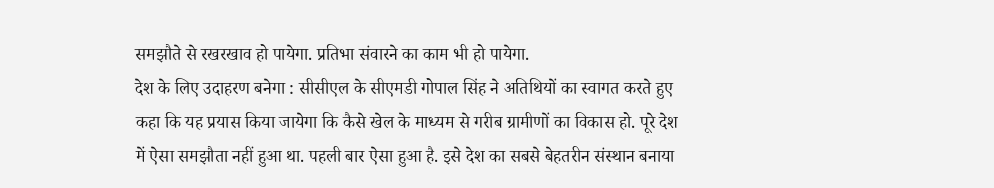समझौते से रखरखाव हो पायेगा. प्रतिभा संवारने का काम भी हो पायेगा.
देश के लिए उदाहरण बनेगा : सीसीएल के सीएमडी गोपाल सिंह ने अतिथियों का स्वागत करते हुए कहा कि यह प्रयास किया जायेगा कि कैसे खेल के माध्यम से गरीब ग्रामीणों का विकास हो. पूरे देश में ऐसा समझौता नहीं हुआ था. पहली बार ऐसा हुआ है. इसे देश का सबसे बेहतरीन संस्थान बनाया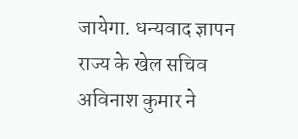जायेगा. धन्यवाद ज्ञापन राज्य के खेल सचिव अविनाश कुमार ने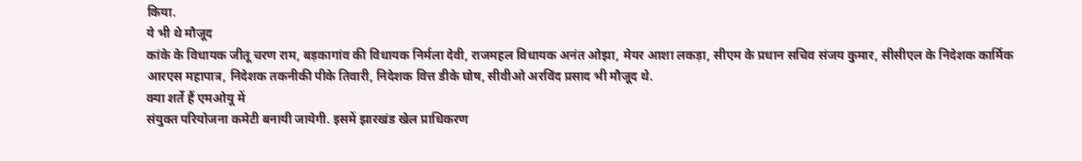किया.
ये भी थे मौजूद
कांके के विधायक जीतू चरण राम, बड़कागांव की विधायक निर्मला देवी, राजमहल विधायक अनंत ओझा, मेयर आशा लकड़ा, सीएम के प्रधान सचिव संजय कुमार, सीसीएल के निदेशक कार्मिक आरएस महापात्र, निदेशक तकनीकी पीके तिवारी, निदेशक वित्त डीके घोष, सीवीओ अरविंद प्रसाद भी मौजूद थे.
क्या शर्ते हैं एमओयू में
संयुक्त परियोजना कमेटी बनायी जायेगी. इसमें झारखंड खेल प्राधिकरण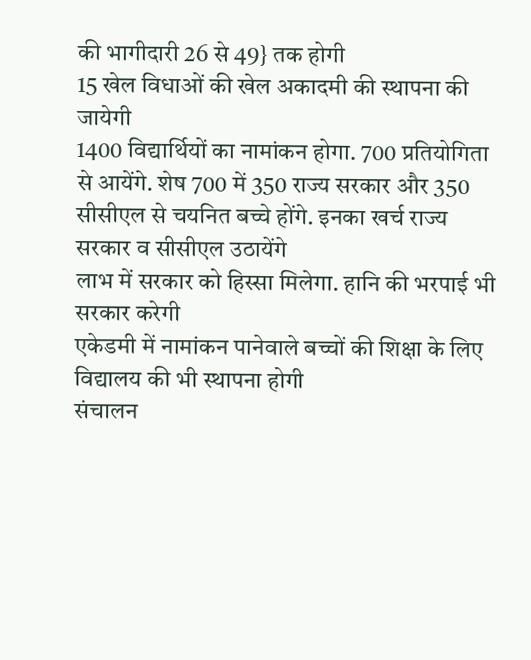की भागीदारी 26 से 49} तक होगी
15 खेल विधाओं की खेल अकादमी की स्थापना की जायेगी
1400 विद्यार्थियों का नामांकन होगा. 700 प्रतियोगिता से आयेंगे. शेष 700 में 350 राज्य सरकार और 350 सीसीएल से चयनित बच्चे होंगे. इनका खर्च राज्य सरकार व सीसीएल उठायेंगे
लाभ में सरकार को हिस्सा मिलेगा. हानि की भरपाई भी सरकार करेगी
एकेडमी में नामांकन पानेवाले बच्चों की शिक्षा के लिए विद्यालय की भी स्थापना होगी
संचालन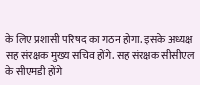के लिए प्रशासी परिषद का गठन होगा. इसके अध्यक्ष सह संरक्षक मुख्य सचिव होंगे. सह संरक्षक सीसीएल के सीएमडी होंगे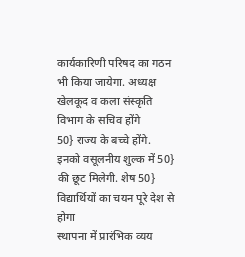कार्यकारिणी परिषद का गठन भी किया जायेगा. अध्यक्ष खेलकूद व कला संस्कृति विभाग के सचिव होंगे
50} राज्य के बच्चे होंगे. इनको वसूलनीय शुल्क में 50} की छूट मिलेगी. शेष 50} विद्यार्थियों का चयन पूरे देश से होगा
स्थापना में प्रारंभिक व्यय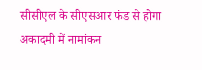सीसीएल के सीएसआर फंड से होगा
अकादमी में नामांकन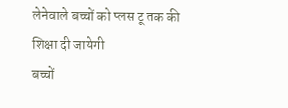लेनेवाले बच्चों को प्लस टू तक की शिक्षा दी जायेगी
बच्चों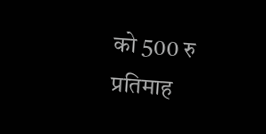को 500 रु प्रतिमाह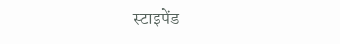स्टाइपेंड